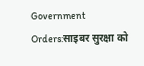Government Orders:साइबर सुरक्षा को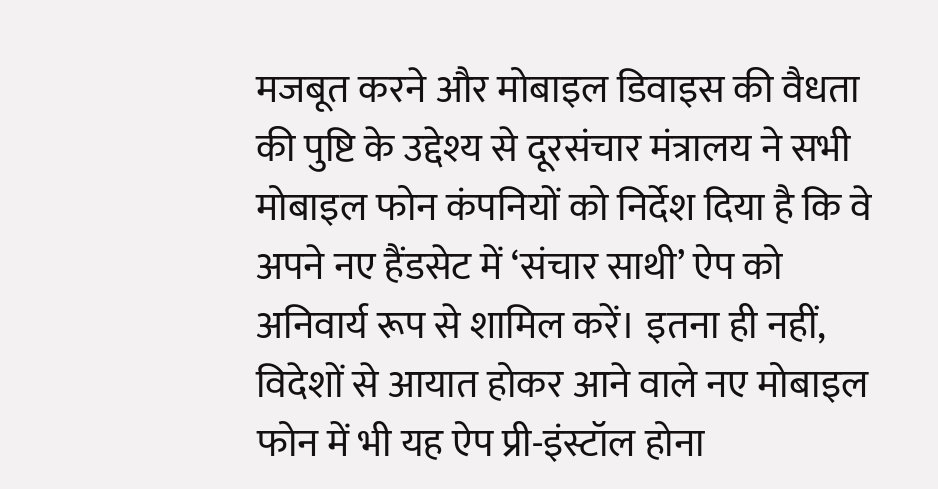मजबूत करने और मोबाइल डिवाइस की वैधता की पुष्टि के उद्देश्य से दूरसंचार मंत्रालय ने सभी मोबाइल फोन कंपनियों को निर्देश दिया है कि वे अपने नए हैंडसेट में ‘संचार साथी’ ऐप को अनिवार्य रूप से शामिल करें। इतना ही नहीं, विदेशों से आयात होकर आने वाले नए मोबाइल फोन में भी यह ऐप प्री-इंस्टॉल होना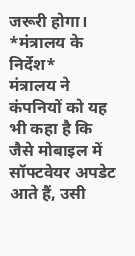जरूरी होगा।
*मंत्रालय के निर्देश*
मंत्रालय ने कंपनियों को यह भी कहा है कि जैसे मोबाइल में सॉफ्टवेयर अपडेट आते हैं, उसी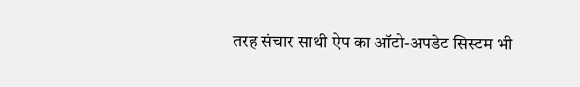तरह संचार साथी ऐप का ऑटो-अपडेट सिस्टम भी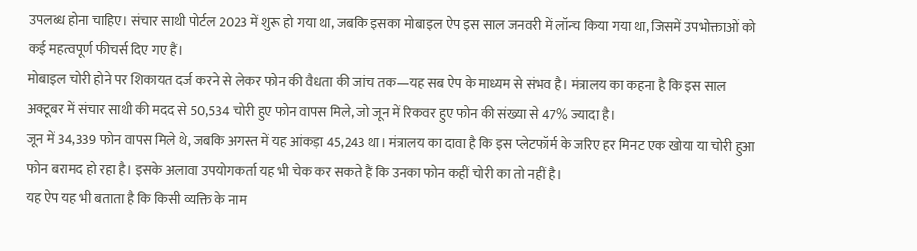उपलब्ध होना चाहिए। संचार साथी पोर्टल 2023 में शुरू हो गया था, जबकि इसका मोबाइल ऐप इस साल जनवरी में लॉन्च किया गया था, जिसमें उपभोक्ताओं को कई महत्वपूर्ण फीचर्स दिए गए हैं।
मोबाइल चोरी होने पर शिकायत दर्ज करने से लेकर फोन की वैधता की जांच तक—यह सब ऐप के माध्यम से संभव है। मंत्रालय का कहना है कि इस साल अक्टूबर में संचार साथी की मदद से 50,534 चोरी हुए फोन वापस मिले, जो जून में रिकवर हुए फोन की संख्या से 47% ज्यादा है।
जून में 34,339 फोन वापस मिले थे, जबकि अगस्त में यह आंकड़ा 45,243 था। मंत्रालय का दावा है कि इस प्लेटफॉर्म के जरिए हर मिनट एक खोया या चोरी हुआ फोन बरामद हो रहा है। इसके अलावा उपयोगकर्ता यह भी चेक कर सकते हैं कि उनका फोन कहीं चोरी का तो नहीं है।
यह ऐप यह भी बताता है कि किसी व्यक्ति के नाम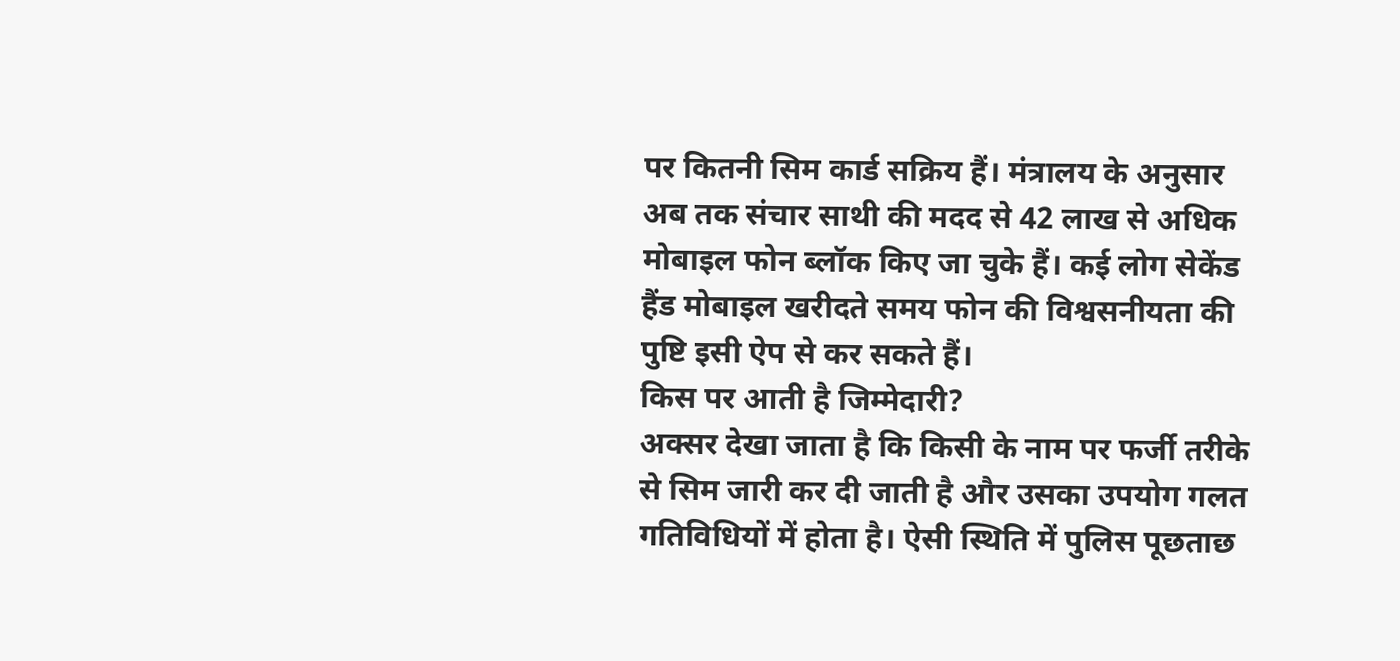पर कितनी सिम कार्ड सक्रिय हैं। मंत्रालय के अनुसार अब तक संचार साथी की मदद से 42 लाख से अधिक मोबाइल फोन ब्लॉक किए जा चुके हैं। कई लोग सेकेंड हैंड मोबाइल खरीदते समय फोन की विश्वसनीयता की पुष्टि इसी ऐप से कर सकते हैं।
किस पर आती है जिम्मेदारी?
अक्सर देखा जाता है कि किसी के नाम पर फर्जी तरीके से सिम जारी कर दी जाती है और उसका उपयोग गलत गतिविधियों में होता है। ऐसी स्थिति में पुलिस पूछताछ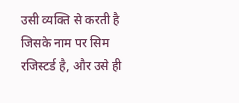उसी व्यक्ति से करती है जिसके नाम पर सिम रजिस्टर्ड है, और उसे ही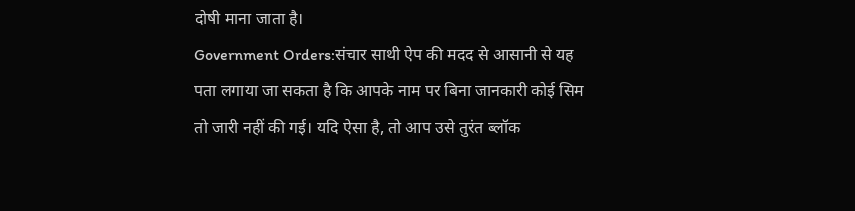दोषी माना जाता है।
Government Orders:संचार साथी ऐप की मदद से आसानी से यह पता लगाया जा सकता है कि आपके नाम पर बिना जानकारी कोई सिम तो जारी नहीं की गई। यदि ऐसा है, तो आप उसे तुरंत ब्लॉक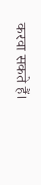करवा सकते हैं।